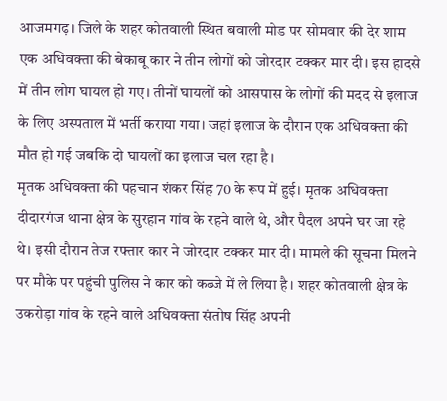आजमगढ़। जिले के शहर कोतवाली स्थित बवाली मोड पर सोमवार की देर शाम एक अधिवक्ता की बेकाबू कार ने तीन लोगों को जोरदार टक्कर मार दी। इस हादसे में तीन लोग घायल हो गए। तीनों घायलों को आसपास के लोगों की मदद से इलाज के लिए अस्पताल में भर्ती कराया गया। जहां इलाज के दौरान एक अधिवक्ता की मौत हो गई जबकि दो घायलों का इलाज चल रहा है।
मृतक अधिवक्ता की पहचान शंकर सिंह 70 के रूप में हुई। मृतक अधिवक्ता दीदारगंज थाना क्षेत्र के सुरहान गांव के रहने वाले थे, और पैदल अपने घर जा रहे थे। इसी दौरान तेज रफ्तार कार ने जोरदार टक्कर मार दी। मामले की सूचना मिलने पर मौके पर पहुंची पुलिस ने कार को कब्जे में ले लिया है। शहर कोतवाली क्षेत्र के उकरोड़ा गांव के रहने वाले अधिवक्ता संतोष सिंह अपनी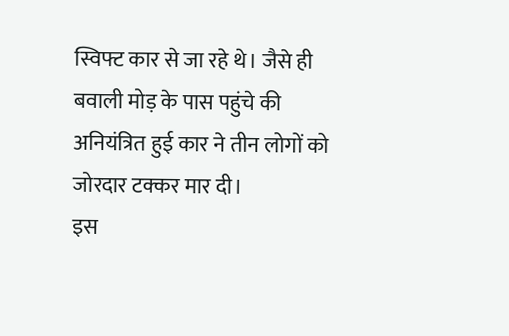स्विफ्ट कार से जा रहे थे। जैसे ही बवाली मोड़ के पास पहुंचे की अनियंत्रित हुई कार ने तीन लोगों को जोरदार टक्कर मार दी।
इस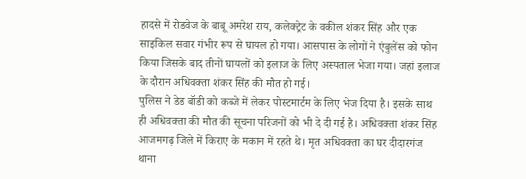हादसे में रोडवेज के बाबू अमरेश राय, कलेक्ट्रेट के वकील शंकर सिंह और एक साइकिल सवार गंभीर रूप से घायल हो गया। आसपास के लोगों ने एंबुलेंस को फोन किया जिसके बाद तीनों घायलों को इलाज के लिए अस्पताल भेजा गया। जहां इलाज के दौरान अधिवक्ता शंकर सिंह की मौत हो गई।
पुलिस ने डेड बॉडी को कब्जे में लेकर पोस्टमार्टम के लिए भेज दिया है। इसके साथ ही अधिवक्ता की मौत की सूचना परिजनों को भी दे दी गई है। अधिवक्ता शंकर सिंह आजमगढ़ जिले में किराए के मकान में रहते थे। मृत अधिवक्ता का घर दीदारगंज थाना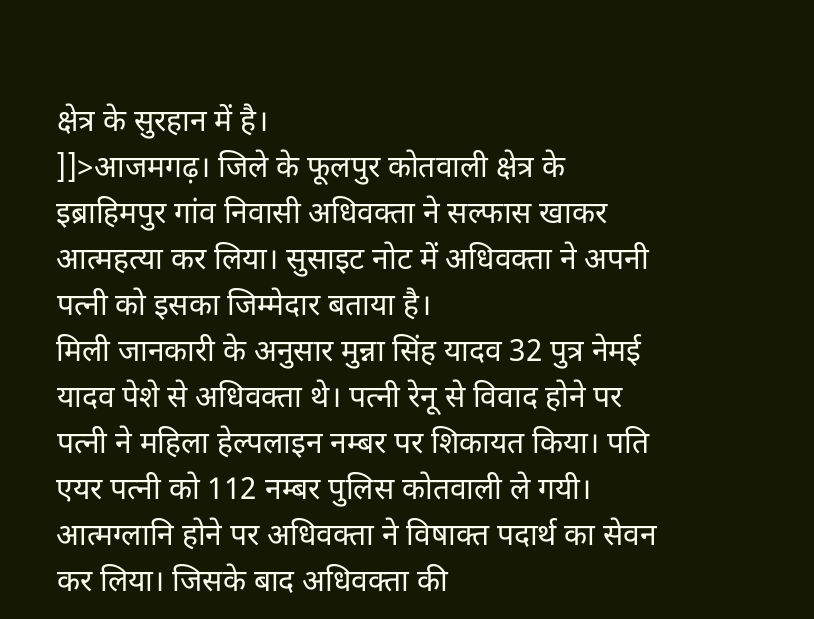क्षेत्र के सुरहान में है।
]]>आजमगढ़। जिले के फूलपुर कोतवाली क्षेत्र के इब्राहिमपुर गांव निवासी अधिवक्ता ने सल्फास खाकर आत्महत्या कर लिया। सुसाइट नोट में अधिवक्ता ने अपनी पत्नी को इसका जिम्मेदार बताया है।
मिली जानकारी के अनुसार मुन्ना सिंह यादव 32 पुत्र नेमई यादव पेशे से अधिवक्ता थे। पत्नी रेनू से विवाद होने पर पत्नी ने महिला हेल्पलाइन नम्बर पर शिकायत किया। पति एयर पत्नी को 112 नम्बर पुलिस कोतवाली ले गयी। आत्मग्लानि होने पर अधिवक्ता ने विषाक्त पदार्थ का सेवन कर लिया। जिसके बाद अधिवक्ता की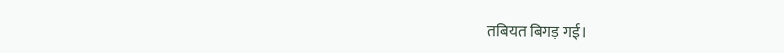तबियत बिगड़ गई।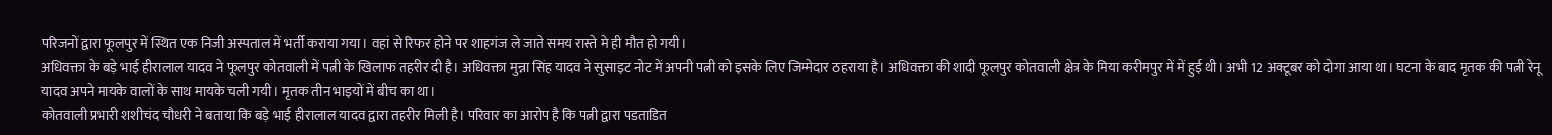परिजनों द्वारा फूलपुर में स्थित एक निजी अस्पताल में भर्ती कराया गया। वहां से रिफर होने पर शाहगंज ले जाते समय रास्ते मे ही मौत हो गयी।
अधिवक्ता के बड़े भाई हीरालाल यादव ने फूलपुर कोतवाली में पत्नी के खिलाफ तहरीर दी है। अधिवक्ता मुन्ना सिंह यादव ने सुसाइट नोट में अपनी पत्नी को इसके लिए जिम्मेदार ठहराया है। अधिवक्ता की शादी फूलपुर कोतवाली क्षेत्र के मिया करीमपुर में में हुई थी। अभी 12 अक्टूबर को दोगा आया था। घटना के बाद मृतक की पत्नी रेनू यादव अपने मायके वालों के साथ मायके चली गयी। मृतक तीन भाइयों में बीच का था।
कोतवाली प्रभारी शशीचंद चौधरी ने बताया कि बड़े भाई हीरालाल यादव द्वारा तहरीर मिली है। परिवार का आरोप है कि पत्नी द्वारा पडताडित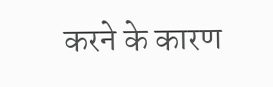करने के कारण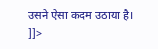उसने ऐसा कदम उठाया है।
]]>